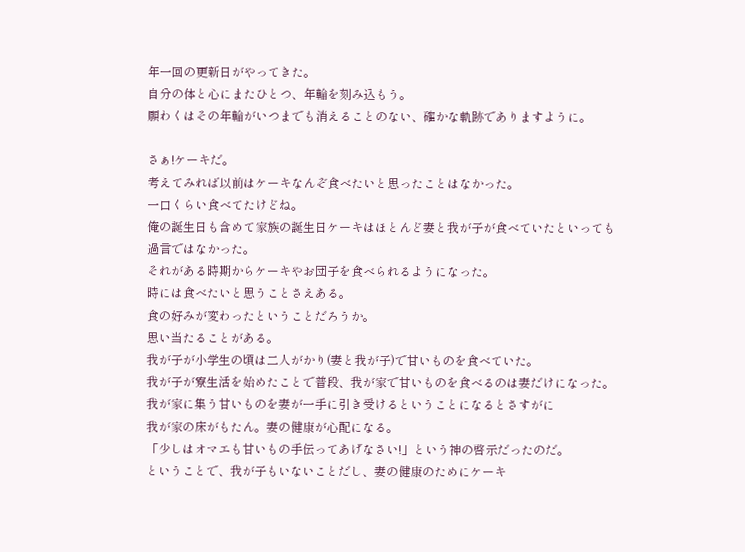年一回の更新日がやってきた。
自分の体と心にまたひとつ、年輪を刻み込もう。
願わくはその年輪がいつまでも消えることのない、確かな軌跡でありますように。

さぁ!ケーキだ。
考えてみれば以前はケーキなんぞ食べたいと思ったことはなかった。
一口くらい食べてたけどね。
俺の誕生日も含めて家族の誕生日ケーキはほとんど妻と我が子が食べていたといっても過言ではなかった。
それがある時期からケーキやお団子を食べられるようになった。
時には食べたいと思うことさえある。
食の好みが変わったということだろうか。
思い当たることがある。
我が子が小学生の頃は二人がかり(妻と我が子)で甘いものを食べていた。
我が子が寮生活を始めたことで普段、我が家で甘いものを食べるのは妻だけになった。
我が家に集う甘いものを妻が一手に引き受けるということになるとさすがに
我が家の床がもたん。妻の健康が心配になる。
「少しはオマエも甘いもの手伝ってあげなさい!」という神の啓示だったのだ。
ということで、我が子もいないことだし、妻の健康のためにケーキ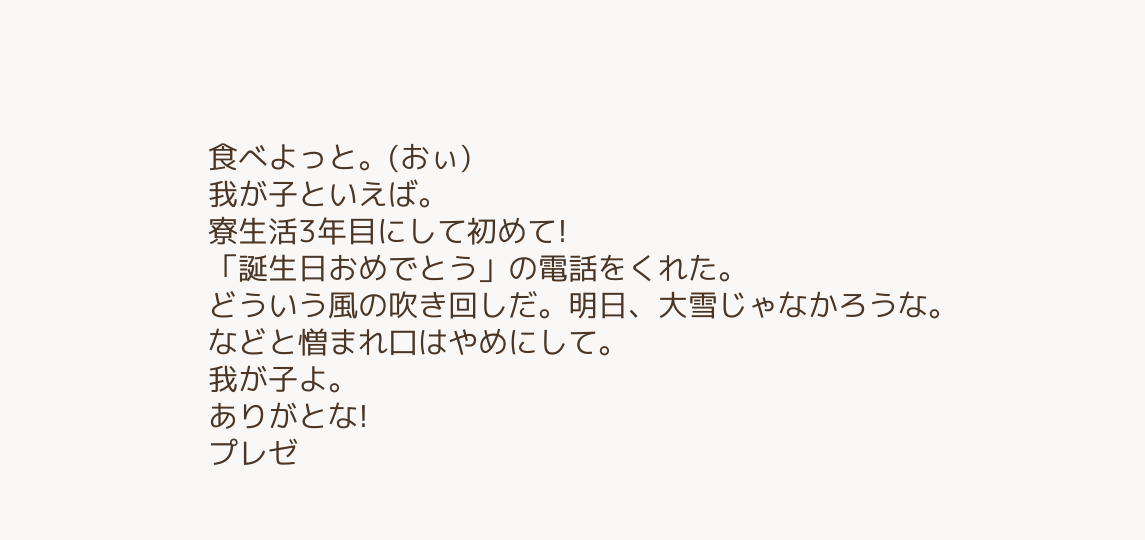食べよっと。(おぃ)
我が子といえば。
寮生活3年目にして初めて!
「誕生日おめでとう」の電話をくれた。
どういう風の吹き回しだ。明日、大雪じゃなかろうな。
などと憎まれ口はやめにして。
我が子よ。
ありがとな!
プレゼ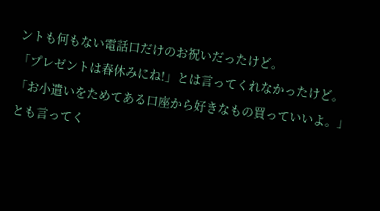ントも何もない電話口だけのお祝いだったけど。
「プレゼントは春休みにね!」とは言ってくれなかったけど。
「お小遣いをためてある口座から好きなもの買っていいよ。」とも言ってく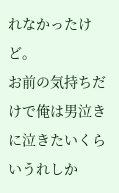れなかったけど。
お前の気持ちだけで俺は男泣きに泣きたいくらいうれしか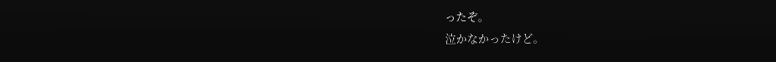ったぞ。
泣かなかったけど。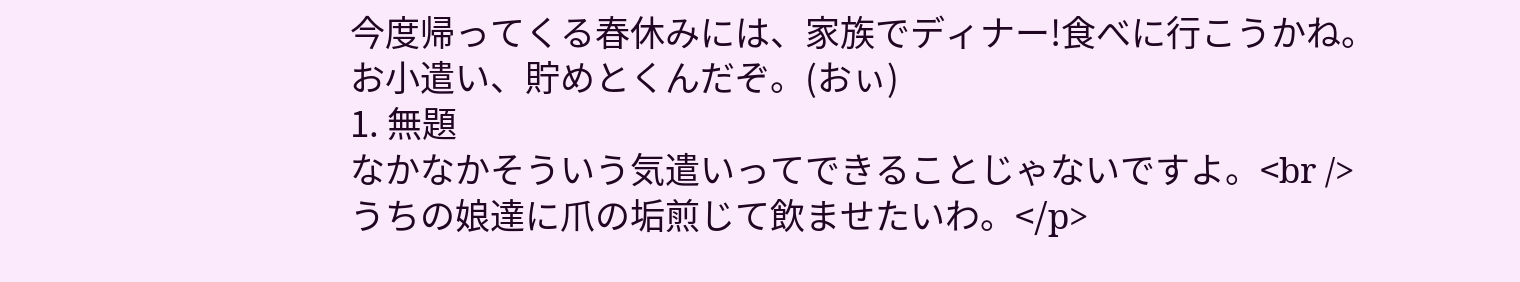今度帰ってくる春休みには、家族でディナー!食べに行こうかね。
お小遣い、貯めとくんだぞ。(おぃ)
1. 無題
なかなかそういう気遣いってできることじゃないですよ。<br />
うちの娘達に爪の垢煎じて飲ませたいわ。</p>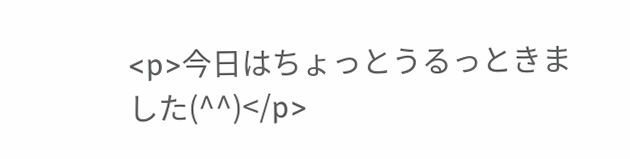<p>今日はちょっとうるっときました(^^)</p>